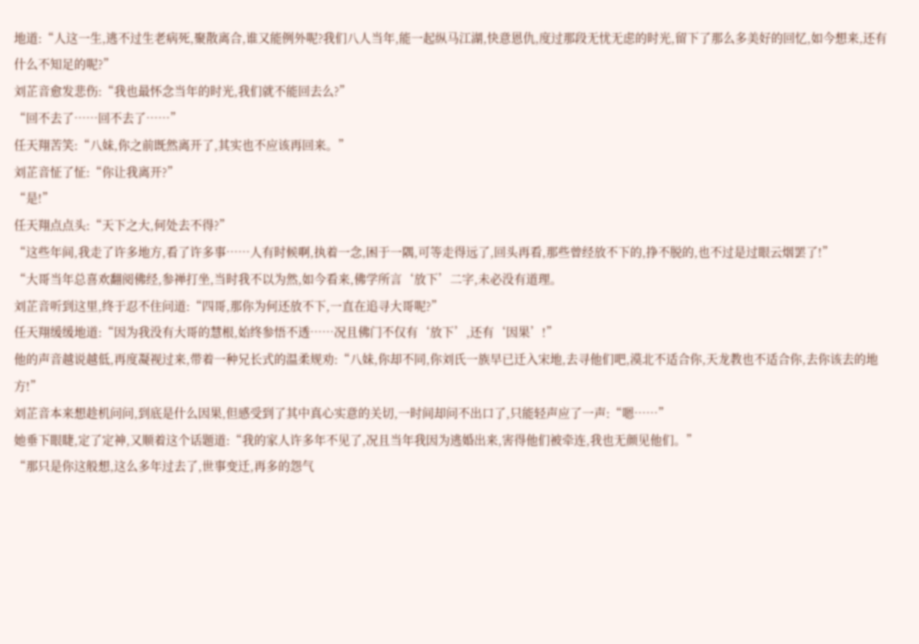地道:“人这一生,逃不过生老病死,聚散离合,谁又能例外呢?我们八人当年,能一起纵马江湖,快意恩仇,度过那段无忧无虑的时光,留下了那么多美好的回忆,如今想来,还有什么不知足的呢?”
刘芷音愈发悲伤:“我也最怀念当年的时光,我们就不能回去么?”
“回不去了……回不去了……”
任天翔苦笑:“八妹,你之前既然离开了,其实也不应该再回来。”
刘芷音怔了怔:“你让我离开?”
“是!”
任天翔点点头:“天下之大,何处去不得?”
“这些年间,我走了许多地方,看了许多事……人有时候啊,执着一念,困于一隅,可等走得远了,回头再看,那些曾经放不下的,挣不脱的,也不过是过眼云烟罢了!”
“大哥当年总喜欢翻阅佛经,参禅打坐,当时我不以为然,如今看来,佛学所言‘放下’二字,未必没有道理。
刘芷音听到这里,终于忍不住问道:“四哥,那你为何还放不下,一直在追寻大哥呢?”
任天翔缓缓地道:“因为我没有大哥的慧根,始终参悟不透……况且佛门不仅有‘放下’,还有‘因果’!”
他的声音越说越低,再度凝视过来,带着一种兄长式的温柔规劝:“八妹,你却不同,你刘氏一族早已迁入宋地,去寻他们吧,漠北不适合你,天龙教也不适合你,去你该去的地方!”
刘芷音本来想趁机问问,到底是什么因果,但感受到了其中真心实意的关切,一时间却问不出口了,只能轻声应了一声:“嗯……”
她垂下眼睫,定了定神,又顺着这个话题道:“我的家人许多年不见了,况且当年我因为逃婚出来,害得他们被牵连,我也无颜见他们。”
“那只是你这般想,这么多年过去了,世事变迁,再多的怨气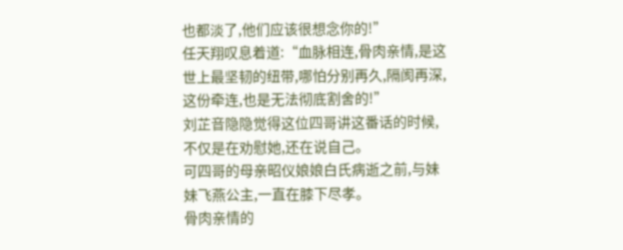也都淡了,他们应该很想念你的!”
任天翔叹息着道:“血脉相连,骨肉亲情,是这世上最坚韧的纽带,哪怕分别再久,隔阂再深,这份牵连,也是无法彻底割舍的!”
刘芷音隐隐觉得这位四哥讲这番话的时候,不仅是在劝慰她,还在说自己。
可四哥的母亲昭仪娘娘白氏病逝之前,与妹妹飞燕公主,一直在膝下尽孝。
骨肉亲情的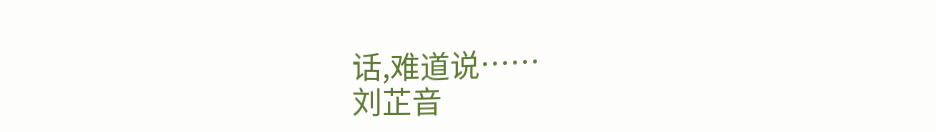话,难道说……
刘芷音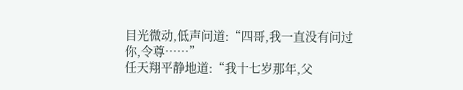目光微动,低声问道:“四哥,我一直没有问过你,令尊……”
任天翔平静地道:“我十七岁那年,父